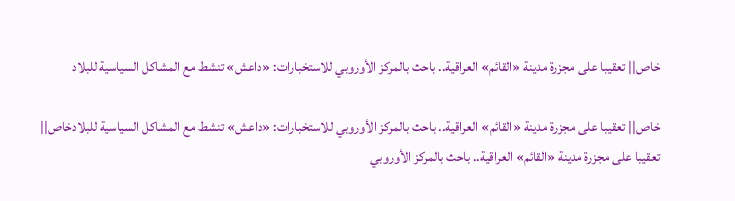خاص|| تعقيبا على مجزرة مدينة «القائم» العراقية.. باحث بالمركز الأوروبي للاستخبارات: «داعش» تنشط مع المشاكل السياسية للبلاد

خاص|| تعقيبا على مجزرة مدينة «القائم» العراقية.. باحث بالمركز الأوروبي للاستخبارات: «داعش» تنشط مع المشاكل السياسية للبلادخاص|| تعقيبا على مجزرة مدينة «القائم» العراقية.. باحث بالمركز الأوروبي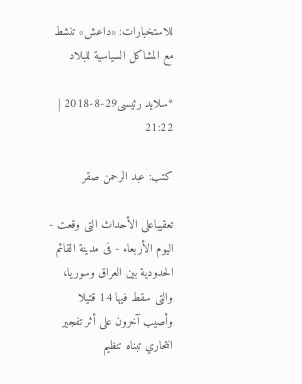للاستخبارات: «داعش» تنشط مع المشاكل السياسية للبلاد

*سلايد رئيسى29-8-2018 | 21:22

كتب: عبد الرحمن صقر

تعقيباعلى الأحداث التى وقعت - اليوم الأربعاء - فى مدينة القائم الحدودية بين العراق وسوريا، والتى سقط فيها 14 قتيلا  وأصيب آخرون على أثر تفجير انتحاري تبناه تنظيم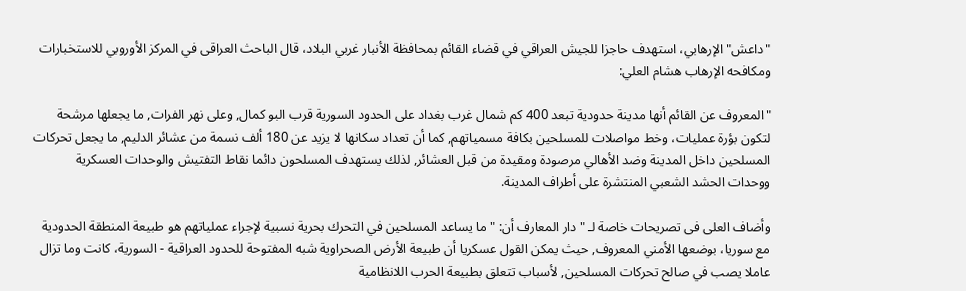"داعش" الإرهابي، استهدف حاجزا للجيش العراقي في قضاء القائم بمحافظة الأنبار غربي البلاد، قال الباحث العراقى في المركز الأوروبي للاستخبارات ومكافحه الإرهاب هشام العلي:

"المعروف عن القائم أنها مدينة حدودية تبعد 400 كم شمال غرب بغداد على الحدود السورية قرب البو كمال, وعلى نهر الفرات, ما يجعلها مرشحة لتكون بؤرة عمليات، وخط مواصلات للمسلحين بكافة مسمياتهم, كما أن تعداد سكانها لا يزيد عن 180 ألف نسمة من عشائر الدليم, ما يجعل تحركات المسلحين داخل المدينة وضد الأهالي مرصودة ومقيدة من قبل العشائر, لذلك يستهدف المسلحون دائما نقاط التفتيش والوحدات العسكرية ووحدات الحشد الشعبي المنتشرة على أطراف المدينة.

وأضاف العلى فى تصريحات خاصة لـ "دار المعارف أن: " ما يساعد المسلحين في التحرك بحرية نسبية لإجراء عملياتهم هو طبيعة المنطقة الحدودية مع سوريا، بوضعها الأمني المعروف, حيث يمكن القول عسكريا أن طبيعة الأرض الصحراوية شبه المفتوحة للحدود العراقية - السورية، كانت وما تزال عاملا يصب في صالح تحركات المسلحين, لأسباب تتعلق بطبيعة الحرب اللانظامية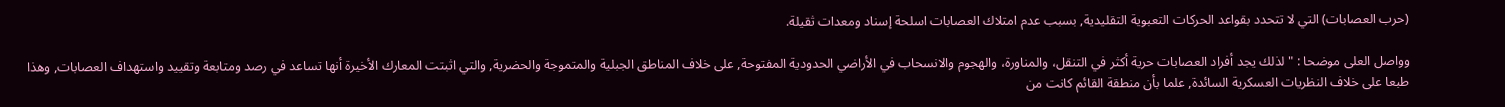(حرب العصابات) التي لا تتحدد بقواعد الحركات التعبوية التقليدية, بسبب عدم امتلاك العصابات اسلحة إسناد ومعدات ثقيلة.

وواصل العلى موضحا : " لذلك يجد أفراد العصابات حرية أكثر في التنقل، والمناورة، والهجوم والانسحاب في الأراضي الحدودية المفتوحة, على خلاف المناطق الجبلية والمتموجة والحضرية, والتي اثبتت المعارك الأخيرة أنها تساعد في رصد ومتابعة وتقييد واستهداف العصابات, وهذا طبعا على خلاف النظريات العسكرية السائدة, علما بأن منطقة القائم كانت من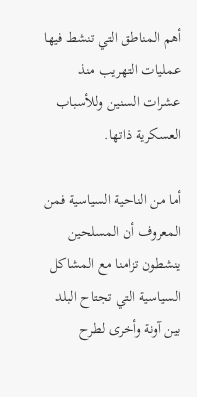أهم المناطق التي تنشط فيها عمليات التهريب منذ عشرات السنين وللأسباب العسكرية ذاتها.

أما من الناحية السياسية فمن المعروف أن المسلحين ينشطون تزامنا مع المشاكل السياسية التي تجتاح البلد بين آونة وأخرى لطرح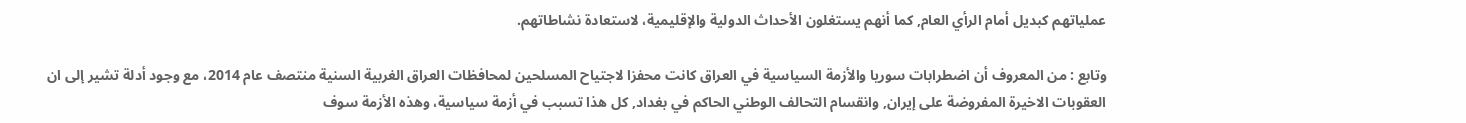عملياتهم كبديل أمام الرأي العام, كما أنهم يستغلون الأحداث الدولية والإقليمية، لاستعادة نشاطاتهم.

وتابع : من المعروف أن اضطرابات سوريا والأزمة السياسية في العراق كانت محفزا لاجتياح المسلحين لمحافظات العراق الغربية السنية منتصف عام 2014، مع وجود أدلة تشير إلى ان العقوبات الاخيرة المفروضة على إيران, وانقسام التحالف الوطني الحاكم في بغداد, كل هذا تسبب في أزمة سياسية، وهذه الأزمة سوف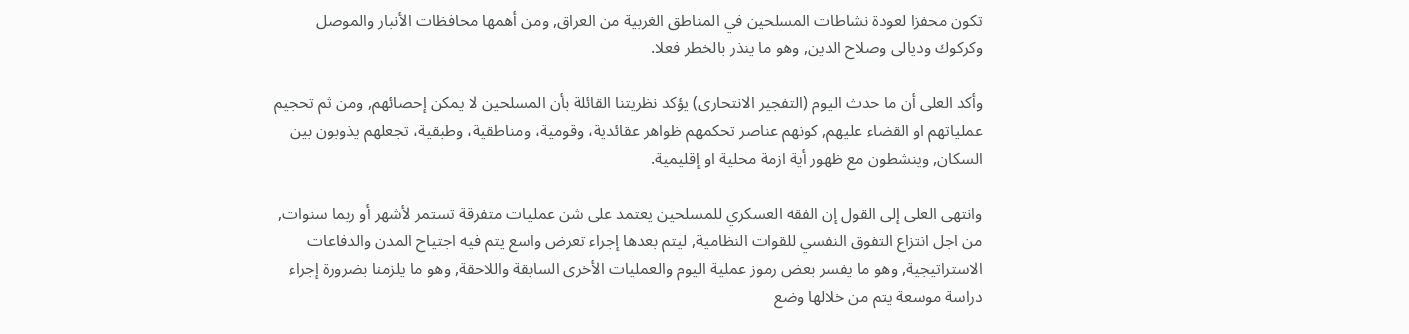تكون محفزا لعودة نشاطات المسلحين في المناطق الغربية من العراق, ومن أهمها محافظات الأنبار والموصل وكركوك وديالى وصلاح الدين, وهو ما ينذر بالخطر فعلا.

وأكد العلى أن ما حدث اليوم (التفجير الانتحارى) يؤكد نظريتنا القائلة بأن المسلحين لا يمكن إحصائهم, ومن ثم تحجيم عملياتهم او القضاء عليهم, كونهم عناصر تحكمهم ظواهر عقائدية، وقومية، ومناطقية، وطبقية، تجعلهم يذوبون بين السكان, وينشطون مع ظهور أية ازمة محلية او إقليمية.

وانتهى العلى إلى القول إن الفقه العسكري للمسلحين يعتمد على شن عمليات متفرقة تستمر لأشهر أو ربما سنوات, من اجل انتزاع التفوق النفسي للقوات النظامية, ليتم بعدها إجراء تعرض واسع يتم فيه اجتياح المدن والدفاعات الاستراتيجية, وهو ما يفسر بعض رموز عملية اليوم والعمليات الأخرى السابقة واللاحقة, وهو ما يلزمنا بضرورة إجراء دراسة موسعة يتم من خلالها وضع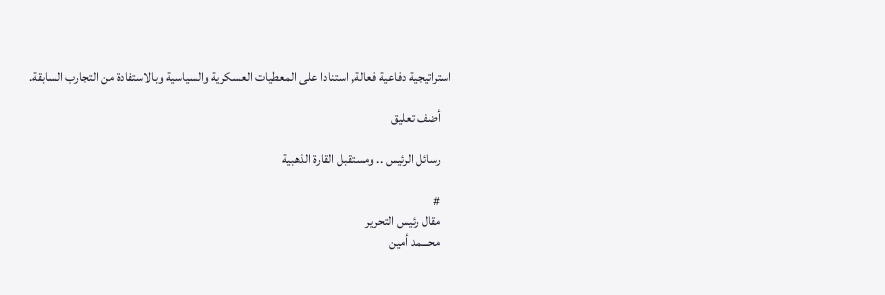استراتيجية دفاعية فعالة, استنادا على المعطيات العسكرية والسياسية وبالاستفادة من التجارب السابقة.

    أضف تعليق

    رسائل الرئيس .. ومستقبل القارة الذهبية

    #
    مقال رئيس التحرير
    محـــمد أمين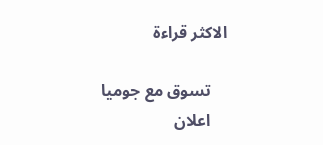الاكثر قراءة

    تسوق مع جوميا
    اعلان